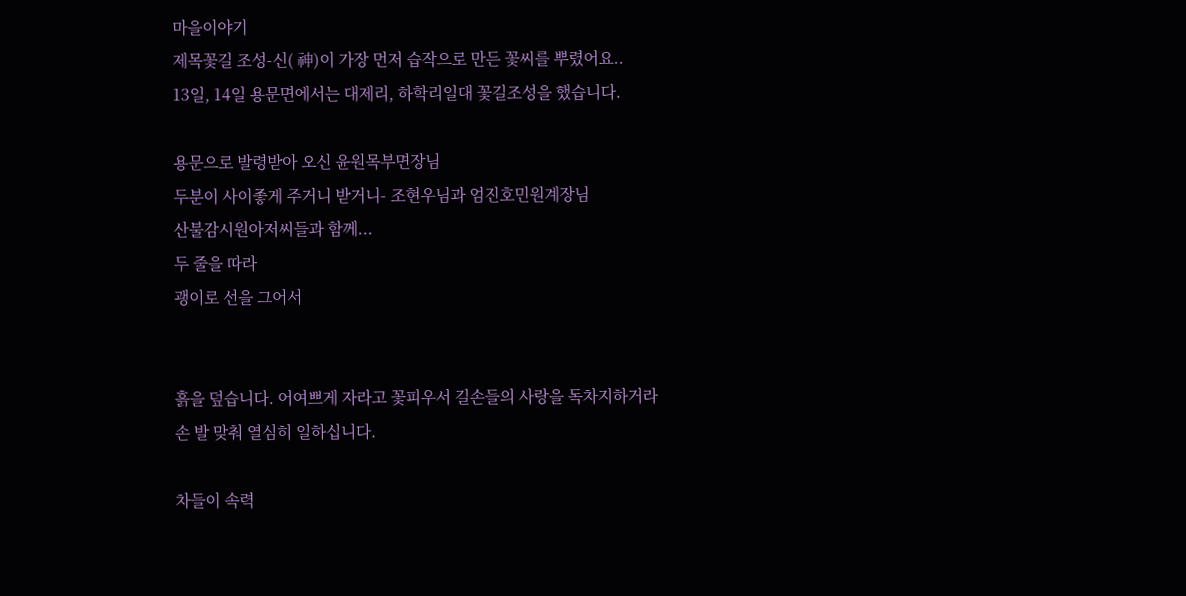마을이야기
제목꽃길 조성-신( 神)이 가장 먼저 습작으로 만든 꽃씨를 뿌렸어요..
13일, 14일 용문면에서는 대제리, 하학리일대 꽃길조성을 했습니다.

용문으로 발령받아 오신 윤원목부면장님
두분이 사이좋게 주거니 받거니- 조현우님과 엄진호민원계장님
산불감시원아저씨들과 함께...
두 줄을 따라
괭이로 선을 그어서


흙을 덮습니다. 어여쁘게 자라고 꽃피우서 길손들의 사랑을 독차지하거라
손 발 맞춰 열심히 일하십니다.

차들이 속력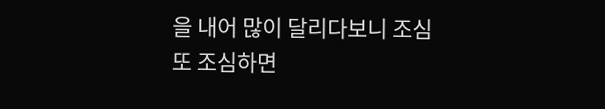을 내어 많이 달리다보니 조심 또 조심하면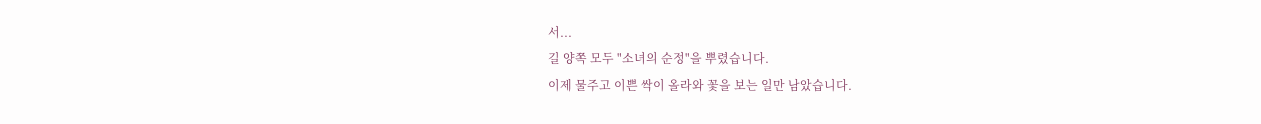서...
길 양쪽 모두 "소녀의 순정"을 뿌렸습니다.
이제 물주고 이쁜 싹이 올라와 꽃을 보는 일만 남았습니다.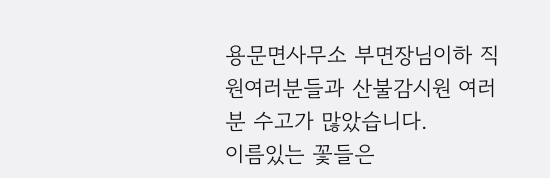용문면사무소 부면장님이하 직원여러분들과 산불감시원 여러분 수고가 많았습니다.
이름있는 꽃들은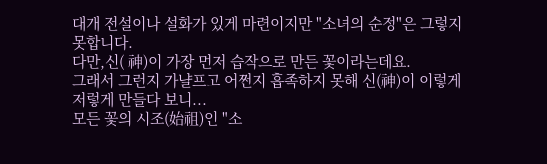대개 전설이나 설화가 있게 마련이지만 "소녀의 순정"은 그렇지 못합니다.
다만,신( 神)이 가장 먼저 습작으로 만든 꽃이라는데요.
그래서 그런지 가냘프고 어쩐지 흡족하지 못해 신(神)이 이렇게 저렇게 만들다 보니...
모든 꽃의 시조(始祖)인 "소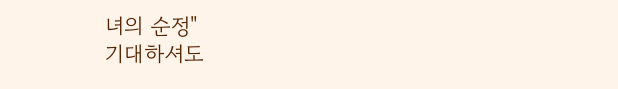녀의 순정"
기대하셔도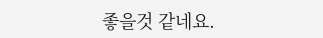좋을것 같네요.